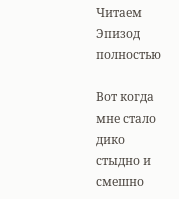Читаем Эпизод полностью

Вот когда мне стало дико стыдно и смешно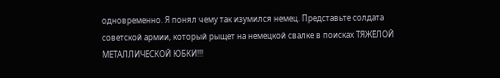одновременно. Я понял чему так изумился немец. Представьте солдата советской армии, который рыщет на немецкой свалке в поисках ТЯЖЁЛОЙ МЕТАЛЛИЧЕСКОЙ ЮБКИ!!!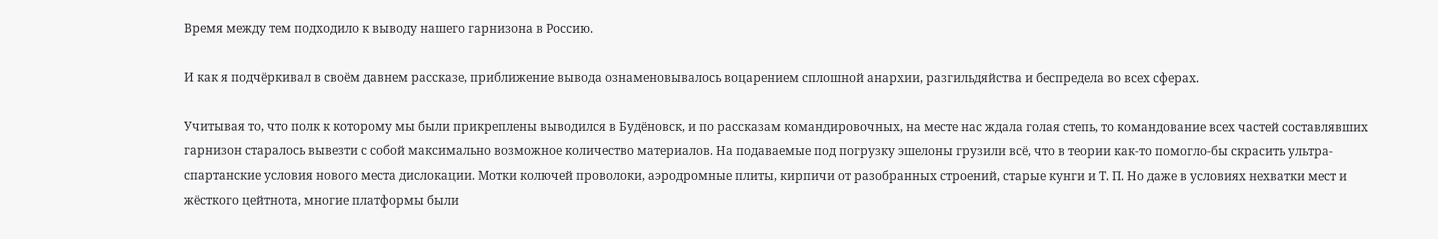Время между тем подходило к выводу нашего гарнизона в Россию.

И как я подчёркивал в своём давнем рассказе, приближение вывода ознаменовывалось воцарением сплошной анархии, разгильдяйства и беспредела во всех сферах.

Учитывая то, что полк к которому мы были прикреплены выводился в Будёновск, и по рассказам командировочных, на месте нас ждала голая степь, то командование всех частей составлявших гарнизон старалось вывезти с собой максимально возможное количество материалов. На подаваемые под погрузку эшелоны грузили всё, что в теории как-то помогло-бы скрасить ультра-спартанские условия нового места дислокации. Мотки колючей проволоки, аэродромные плиты, кирпичи от разобранных строений, старые кунги и Т. П. Но даже в условиях нехватки мест и жёсткого цейтнота, многие платформы были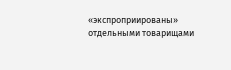«экспроприированы» отдельными товарищами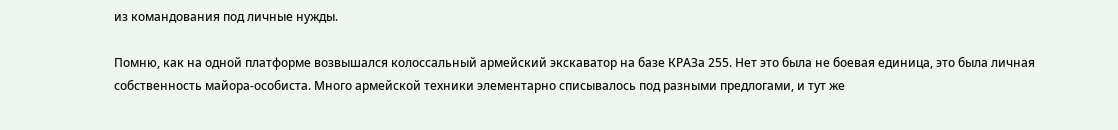из командования под личные нужды.

Помню, как на одной платформе возвышался колоссальный армейский экскаватор на базе КРАЗа 255. Нет это была не боевая единица, это была личная собственность майора-особиста. Много армейской техники элементарно списывалось под разными предлогами, и тут же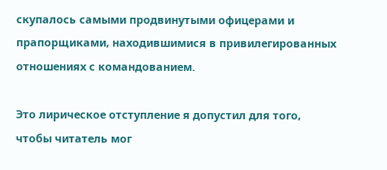скупалось самыми продвинутыми офицерами и прапорщиками, находившимися в привилегированных отношениях с командованием.

Это лирическое отступление я допустил для того, чтобы читатель мог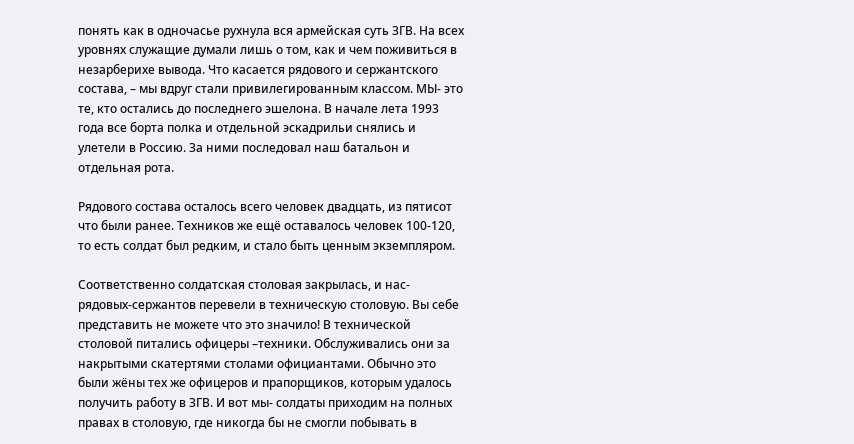понять как в одночасье рухнула вся армейская суть ЗГВ. На всех уровнях служащие думали лишь о том, как и чем поживиться в незарберихе вывода. Что касается рядового и сержантского состава, – мы вдруг стали привилегированным классом. МЫ- это те, кто остались до последнего эшелона. В начале лета 1993 года все борта полка и отдельной эскадрильи снялись и улетели в Россию. За ними последовал наш батальон и отдельная рота.

Рядового состава осталось всего человек двадцать, из пятисот что были ранее. Техников же ещё оставалось человек 100-120, то есть солдат был редким, и стало быть ценным экземпляром.

Соответственно солдатская столовая закрылась, и нас- рядовых-сержантов перевели в техническую столовую. Вы себе представить не можете что это значило! В технической столовой питались офицеры –техники. Обслуживались они за накрытыми скатертями столами официантами. Обычно это были жёны тех же офицеров и прапорщиков, которым удалось получить работу в ЗГВ. И вот мы- солдаты приходим на полных правах в столовую, где никогда бы не смогли побывать в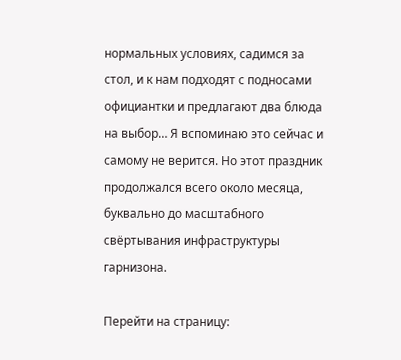нормальных условиях, садимся за стол, и к нам подходят с подносами официантки и предлагают два блюда на выбор… Я вспоминаю это сейчас и самому не верится. Но этот праздник продолжался всего около месяца, буквально до масштабного свёртывания инфраструктуры гарнизона.

Перейти на страницу: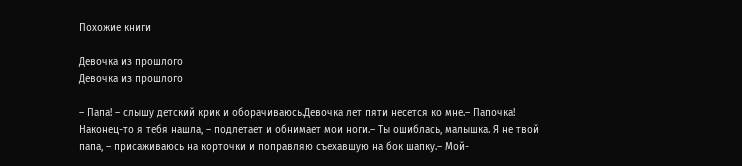Похожие книги

Девочка из прошлого
Девочка из прошлого

– Папа! – слышу детский крик и оборачиваюсь.Девочка лет пяти несется ко мне.– Папочка! Наконец-то я тебя нашла, – подлетает и обнимает мои ноги.– Ты ошиблась, малышка. Я не твой папа, – присаживаюсь на корточки и поправляю съехавшую на бок шапку.– Мой-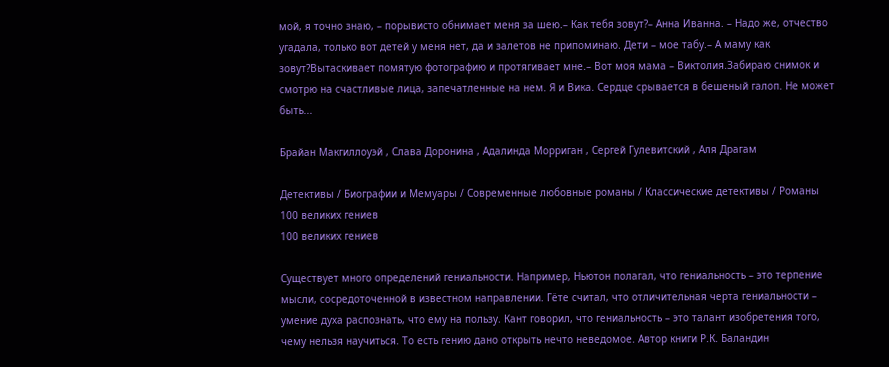мой, я точно знаю, – порывисто обнимает меня за шею.– Как тебя зовут?– Анна Иванна. – Надо же, отчество угадала, только вот детей у меня нет, да и залетов не припоминаю. Дети – мое табу.– А маму как зовут?Вытаскивает помятую фотографию и протягивает мне.– Вот моя мама – Виктолия.Забираю снимок и смотрю на счастливые лица, запечатленные на нем. Я и Вика. Сердце срывается в бешеный галоп. Не может быть...

Брайан Макгиллоуэй , Слава Доронина , Адалинда Морриган , Сергей Гулевитский , Аля Драгам

Детективы / Биографии и Мемуары / Современные любовные романы / Классические детективы / Романы
100 великих гениев
100 великих гениев

Существует много определений гениальности. Например, Ньютон полагал, что гениальность – это терпение мысли, сосредоточенной в известном направлении. Гёте считал, что отличительная черта гениальности – умение духа распознать, что ему на пользу. Кант говорил, что гениальность – это талант изобретения того, чему нельзя научиться. То есть гению дано открыть нечто неведомое. Автор книги Р.К. Баландин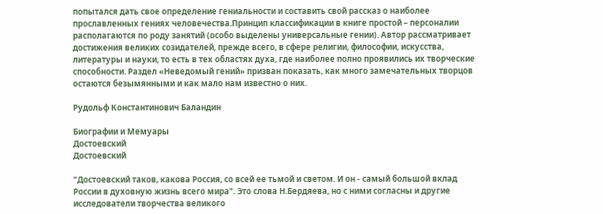попытался дать свое определение гениальности и составить свой рассказ о наиболее прославленных гениях человечества.Принцип классификации в книге простой – персоналии располагаются по роду занятий (особо выделены универсальные гении). Автор рассматривает достижения великих созидателей, прежде всего, в сфере религии, философии, искусства, литературы и науки, то есть в тех областях духа, где наиболее полно проявились их творческие способности. Раздел «Неведомый гений» призван показать, как много замечательных творцов остаются безымянными и как мало нам известно о них.

Рудольф Константинович Баландин

Биографии и Мемуары
Достоевский
Достоевский

"Достоевский таков, какова Россия, со всей ее тьмой и светом. И он - самый большой вклад России в духовную жизнь всего мира". Это слова Н.Бердяева, но с ними согласны и другие исследователи творчества великого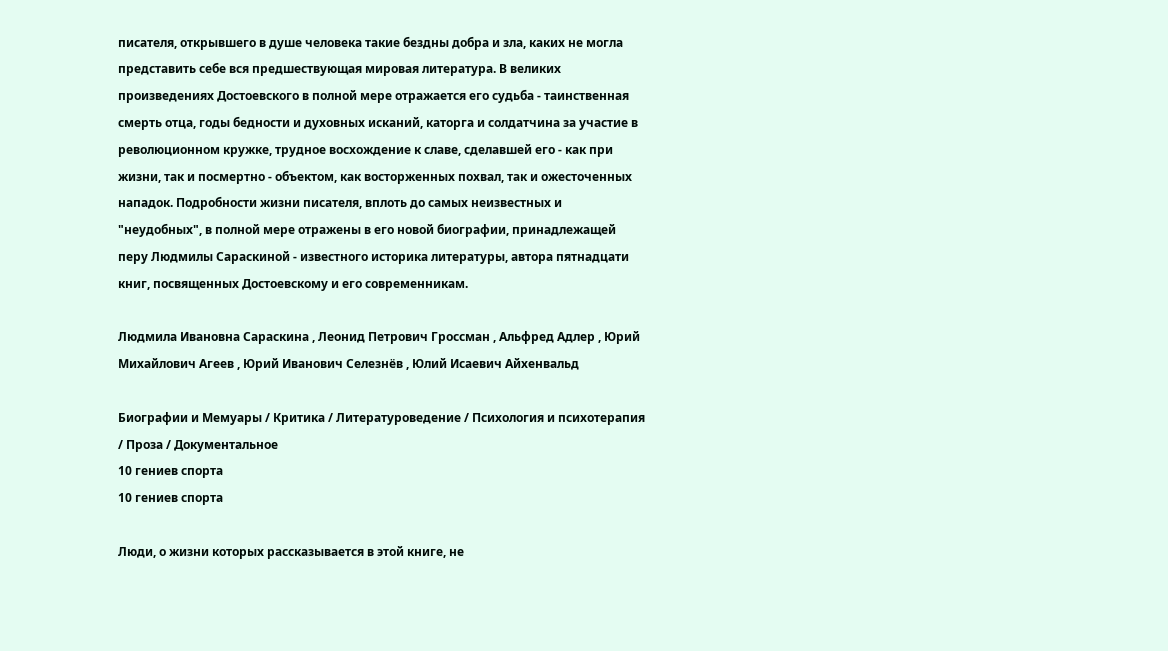писателя, открывшего в душе человека такие бездны добра и зла, каких не могла представить себе вся предшествующая мировая литература. В великих произведениях Достоевского в полной мере отражается его судьба - таинственная смерть отца, годы бедности и духовных исканий, каторга и солдатчина за участие в революционном кружке, трудное восхождение к славе, сделавшей его - как при жизни, так и посмертно - объектом, как восторженных похвал, так и ожесточенных нападок. Подробности жизни писателя, вплоть до самых неизвестных и "неудобных", в полной мере отражены в его новой биографии, принадлежащей перу Людмилы Сараскиной - известного историка литературы, автора пятнадцати книг, посвященных Достоевскому и его современникам.

Людмила Ивановна Сараскина , Леонид Петрович Гроссман , Альфред Адлер , Юрий Михайлович Агеев , Юрий Иванович Селезнёв , Юлий Исаевич Айхенвальд

Биографии и Мемуары / Критика / Литературоведение / Психология и психотерапия / Проза / Документальное
10 гениев спорта
10 гениев спорта

Люди, о жизни которых рассказывается в этой книге, не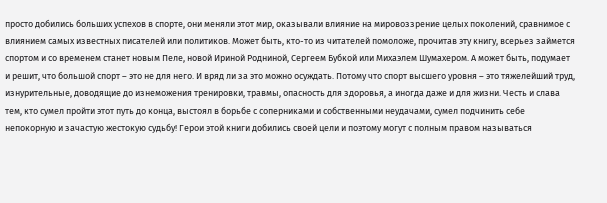просто добились больших успехов в спорте, они меняли этот мир, оказывали влияние на мировоззрение целых поколений, сравнимое с влиянием самых известных писателей или политиков. Может быть, кто-то из читателей помоложе, прочитав эту книгу, всерьез займется спортом и со временем станет новым Пеле, новой Ириной Родниной, Сергеем Бубкой или Михаэлем Шумахером. А может быть, подумает и решит, что большой спорт – это не для него. И вряд ли за это можно осуждать. Потому что спорт высшего уровня – это тяжелейший труд, изнурительные, доводящие до изнеможения тренировки, травмы, опасность для здоровья, а иногда даже и для жизни. Честь и слава тем, кто сумел пройти этот путь до конца, выстоял в борьбе с соперниками и собственными неудачами, сумел подчинить себе непокорную и зачастую жестокую судьбу! Герои этой книги добились своей цели и поэтому могут с полным правом называться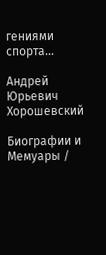гениями спорта…

Андрей Юрьевич Хорошевский

Биографии и Мемуары /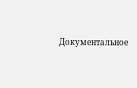Документальное